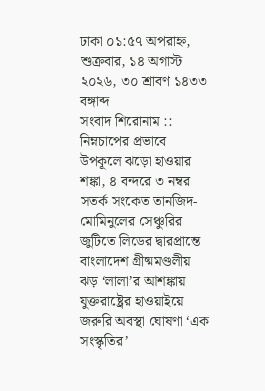ঢাকা ০১:৫৭ অপরাহ্ন, শুক্রবার, ১৪ অগাস্ট ২০২৬, ৩০ শ্রাবণ ১৪৩৩ বঙ্গাব্দ
সংবাদ শিরোনাম ::
নিম্নচাপের প্রভাবে উপকূলে ঝড়ো হাওয়ার শঙ্কা, ৪ বন্দরে ৩ নম্বর সতর্ক সংকেত তানজিদ-মোমিনুলের সেঞ্চুরির জুটিতে লিডের দ্বারপ্রান্তে বাংলাদেশ গ্রীষ্মমণ্ডলীয় ঝড় ‘লালা’র আশঙ্কায় যুক্তরাষ্ট্রের হাওয়াইয়ে জরুরি অবস্থা ঘোষণা ‘এক সংস্কৃতির’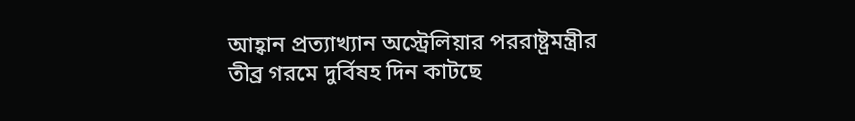আহ্বান প্রত্যাখ্যান অস্ট্রেলিয়ার পররাষ্ট্রমন্ত্রীর তীব্র গরমে দুর্বিষহ দিন কাটছে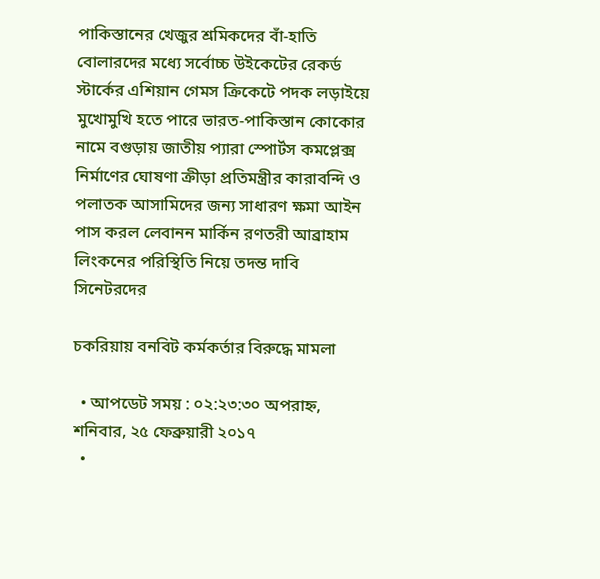পাকিস্তানের খেজুর শ্রমিকদের বাঁ-হাতি বোলারদের মধ্যে সর্বোচ্চ উইকেটের রেকর্ড স্টার্কের এশিয়ান গেমস ক্রিকেটে পদক লড়াইয়ে মুখোমুখি হতে পারে ভারত-পাকিস্তান কোকোর নামে বগুড়ায় জাতীয় প্যারা স্পোর্টস কমপ্লেক্স নির্মাণের ঘোষণা ক্রীড়া প্রতিমন্ত্রীর কারাবন্দি ও পলাতক আসামিদের জন্য সাধারণ ক্ষমা আইন পাস করল লেবানন মার্কিন রণতরী আব্রাহাম লিংকনের পরিস্থিতি নিয়ে তদন্ত দাবি সিনেটরদের

চকরিয়ায় বনবিট কর্মকর্তার বিরুদ্ধে মামলা

  • আপডেট সময় : ০২:২৩:৩০ অপরাহ্ন, শনিবার, ২৫ ফেব্রুয়ারী ২০১৭
  •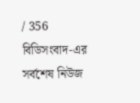/ 356
বিডিসংবাদ-এর সর্বশেষ নিউজ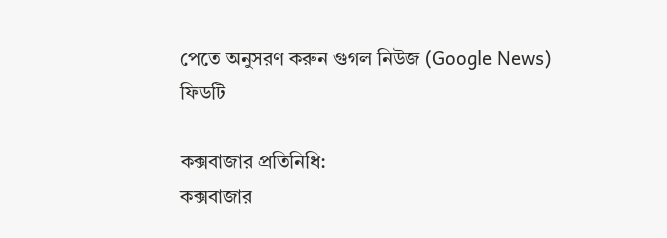পেতে অনুসরণ করুন গুগল নিউজ (Google News) ফিডটি

কক্সবাজার প্রতিনিধি:
কক্সবাজার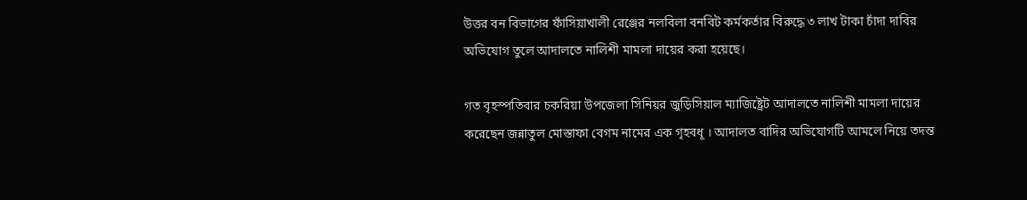উত্তর বন বিভাগের ফাঁসিয়াখালী রেঞ্জের নলবিলা বনবিট কর্মকর্তার বিরুদ্ধে ৩ লাখ টাকা চাঁদা দাবির অভিযোগ তুলে আদালতে নালিশী মামলা দায়ের করা হয়েছে।

গত বৃহস্পতিবার চকরিয়া উপজেলা সিনিয়র জুড়িসিয়াল ম্যাজিষ্ট্রেট আদালতে নালিশী মামলা দায়ের করেছেন জন্নাতুল মোস্তাফা বেগম নামের এক গৃহবধূ । আদালত বাদির অভিযোগটি আমলে নিয়ে তদন্ত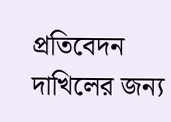প্রতিবেদন দাখিলের জন্য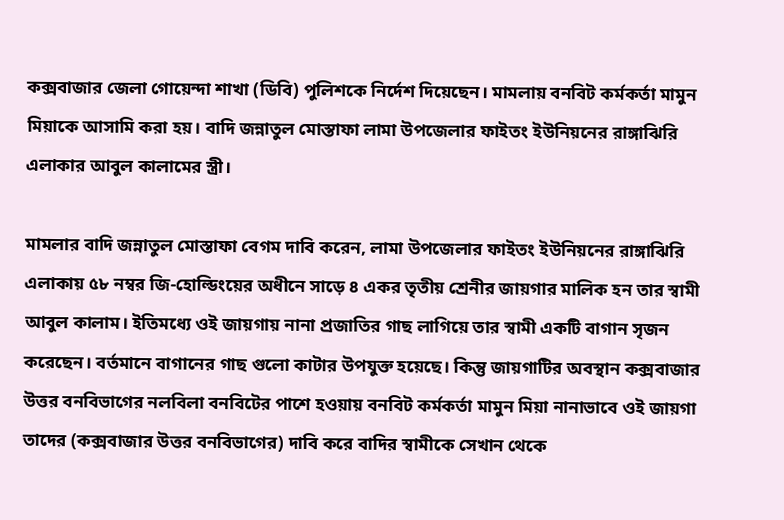কক্সবাজার জেলা গোয়েন্দা শাখা (ডিবি) পুলিশকে নির্দেশ দিয়েছেন। মামলায় বনবিট কর্মকর্তা মামুন মিয়াকে আসামি করা হয়। বাদি জন্নাতুল মোস্তাফা লামা উপজেলার ফাইতং ইউনিয়নের রাঙ্গাঝিরি এলাকার আবুল কালামের স্ত্রী।

মামলার বাদি জন্নাতুল মোস্তাফা বেগম দাবি করেন, লামা উপজেলার ফাইতং ইউনিয়নের রাঙ্গাঝিরি এলাকায় ৫৮ নম্বর জি-হোল্ডিংয়ের অধীনে সাড়ে ৪ একর তৃতীয় শ্রেনীর জায়গার মালিক হন তার স্বামী আবুল কালাম। ইতিমধ্যে ওই জায়গায় নানা প্রজাতির গাছ লাগিয়ে তার স্বামী একটি বাগান সৃজন করেছেন। বর্তমানে বাগানের গাছ গুলো কাটার উপযুক্ত হয়েছে। কিন্তু জায়গাটির অবস্থান কক্সবাজার উত্তর বনবিভাগের নলবিলা বনবিটের পাশে হওয়ায় বনবিট কর্মকর্তা মামুন মিয়া নানাভাবে ওই জায়গা তাদের (কক্সবাজার উত্তর বনবিভাগের) দাবি করে বাদির স্বামীকে সেখান থেকে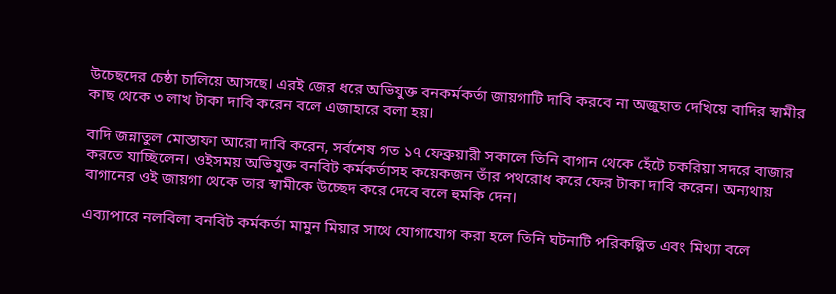উচেছদের চেষ্ঠা চালিয়ে আসছে। এরই জের ধরে অভিযুক্ত বনকর্মকর্তা জায়গাটি দাবি করবে না অজুহাত দেখিয়ে বাদির স্বামীর কাছ থেকে ৩ লাখ টাকা দাবি করেন বলে এজাহারে বলা হয়।

বাদি জন্নাতুল মোস্তাফা আরো দাবি করেন, সর্বশেষ গত ১৭ ফেব্রুয়ারী সকালে তিনি বাগান থেকে হেঁটে চকরিয়া সদরে বাজার করতে যাচ্ছিলেন। ওইসময় অভিযুক্ত বনবিট কর্মকর্তাসহ কয়েকজন তাঁর পথরোধ করে ফের টাকা দাবি করেন। অন্যথায় বাগানের ওই জায়গা থেকে তার স্বামীকে উচ্ছেদ করে দেবে বলে হুমকি দেন।

এব্যাপারে নলবিলা বনবিট কর্মকর্তা মামুন মিয়ার সাথে যোগাযোগ করা হলে তিনি ঘটনাটি পরিকল্পিত এবং মিথ্যা বলে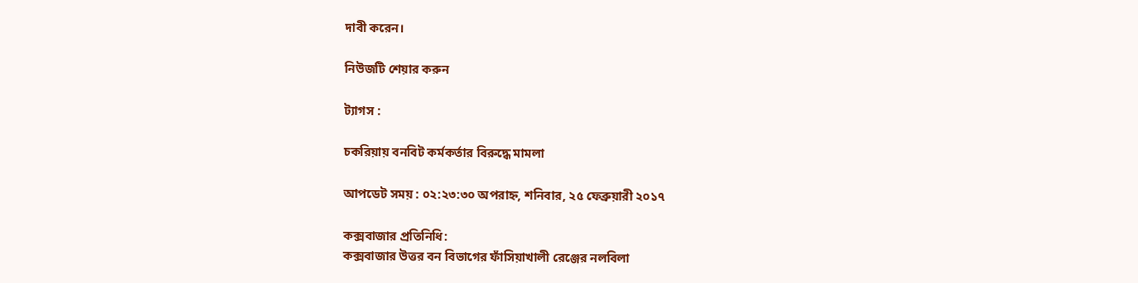দাবী করেন।

নিউজটি শেয়ার করুন

ট্যাগস :

চকরিয়ায় বনবিট কর্মকর্তার বিরুদ্ধে মামলা

আপডেট সময় : ০২:২৩:৩০ অপরাহ্ন, শনিবার, ২৫ ফেব্রুয়ারী ২০১৭

কক্সবাজার প্রতিনিধি:
কক্সবাজার উত্তর বন বিভাগের ফাঁসিয়াখালী রেঞ্জের নলবিলা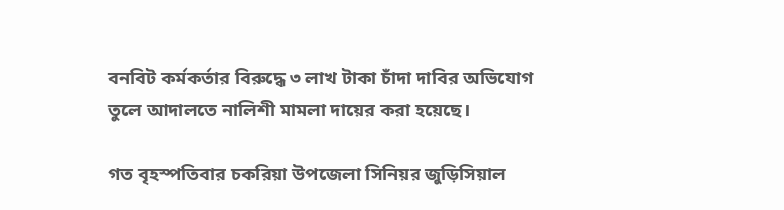বনবিট কর্মকর্তার বিরুদ্ধে ৩ লাখ টাকা চাঁদা দাবির অভিযোগ তুলে আদালতে নালিশী মামলা দায়ের করা হয়েছে।

গত বৃহস্পতিবার চকরিয়া উপজেলা সিনিয়র জুড়িসিয়াল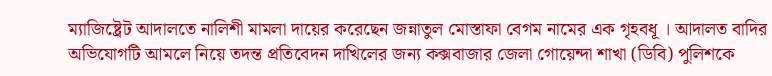ম্যাজিষ্ট্রেট আদালতে নালিশী মামলা দায়ের করেছেন জন্নাতুল মোস্তাফা বেগম নামের এক গৃহবধূ । আদালত বাদির অভিযোগটি আমলে নিয়ে তদন্ত প্রতিবেদন দাখিলের জন্য কক্সবাজার জেলা গোয়েন্দা শাখা (ডিবি) পুলিশকে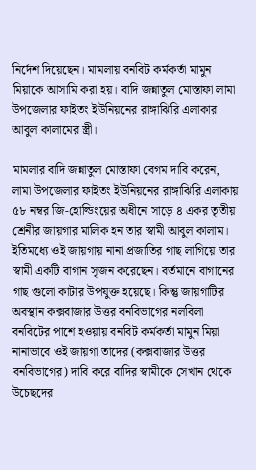নির্দেশ দিয়েছেন। মামলায় বনবিট কর্মকর্তা মামুন মিয়াকে আসামি করা হয়। বাদি জন্নাতুল মোস্তাফা লামা উপজেলার ফাইতং ইউনিয়নের রাঙ্গাঝিরি এলাকার আবুল কালামের স্ত্রী।

মামলার বাদি জন্নাতুল মোস্তাফা বেগম দাবি করেন, লামা উপজেলার ফাইতং ইউনিয়নের রাঙ্গাঝিরি এলাকায় ৫৮ নম্বর জি-হোল্ডিংয়ের অধীনে সাড়ে ৪ একর তৃতীয় শ্রেনীর জায়গার মালিক হন তার স্বামী আবুল কালাম। ইতিমধ্যে ওই জায়গায় নানা প্রজাতির গাছ লাগিয়ে তার স্বামী একটি বাগান সৃজন করেছেন। বর্তমানে বাগানের গাছ গুলো কাটার উপযুক্ত হয়েছে। কিন্তু জায়গাটির অবস্থান কক্সবাজার উত্তর বনবিভাগের নলবিলা বনবিটের পাশে হওয়ায় বনবিট কর্মকর্তা মামুন মিয়া নানাভাবে ওই জায়গা তাদের (কক্সবাজার উত্তর বনবিভাগের) দাবি করে বাদির স্বামীকে সেখান থেকে উচেছদের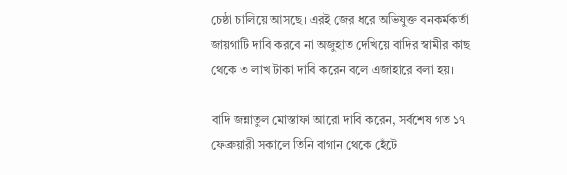চেষ্ঠা চালিয়ে আসছে। এরই জের ধরে অভিযুক্ত বনকর্মকর্তা জায়গাটি দাবি করবে না অজুহাত দেখিয়ে বাদির স্বামীর কাছ থেকে ৩ লাখ টাকা দাবি করেন বলে এজাহারে বলা হয়।

বাদি জন্নাতুল মোস্তাফা আরো দাবি করেন, সর্বশেষ গত ১৭ ফেব্রুয়ারী সকালে তিনি বাগান থেকে হেঁটে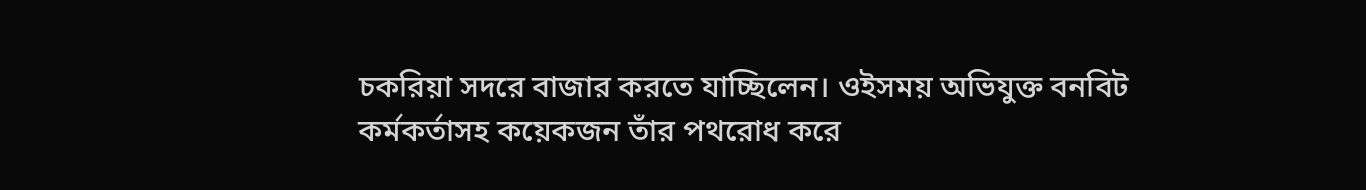চকরিয়া সদরে বাজার করতে যাচ্ছিলেন। ওইসময় অভিযুক্ত বনবিট কর্মকর্তাসহ কয়েকজন তাঁর পথরোধ করে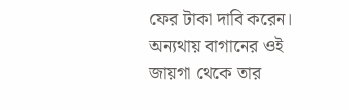ফের টাকা দাবি করেন। অন্যথায় বাগানের ওই জায়গা থেকে তার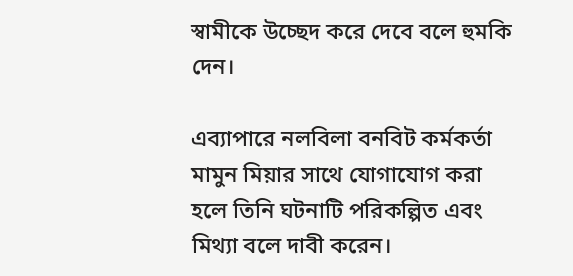স্বামীকে উচ্ছেদ করে দেবে বলে হুমকি দেন।

এব্যাপারে নলবিলা বনবিট কর্মকর্তা মামুন মিয়ার সাথে যোগাযোগ করা হলে তিনি ঘটনাটি পরিকল্পিত এবং মিথ্যা বলে দাবী করেন।